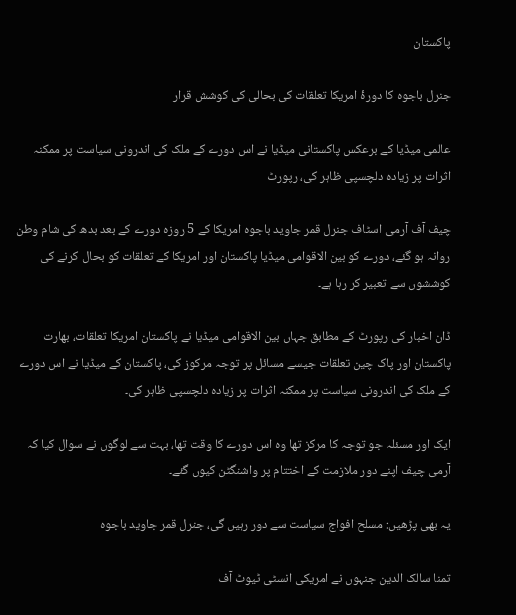پاکستان

جنرل باجوہ کا دورۂ امریکا تعلقات کی بحالی کی کوشش قرار

عالمی میڈیا کے برعکس پاکستانی میڈیا نے اس دورے کے ملک کی اندرونی سیاست پر ممکنہ اثرات پر زیادہ دلچسپی ظاہر کی، رپورٹ

چیف آف آرمی اسٹاف جنرل قمر جاوید باجوہ امریکا کے 5 روزہ دورے کے بعد بدھ کی شام وطن روانہ ہو گئے، دورے کو بین الاقوامی میڈیا پاکستان اور امریکا کے تعلقات کو بحال کرنے کی کوششوں سے تعبیر کر رہا ہے۔

ڈان اخبار کی رپورٹ کے مطابق جہاں بین الاقوامی میڈیا نے پاکستان امریکا تعلقات، بھارت پاکستان اور پاک چین تعلقات جیسے مسائل پر توجہ مرکوز کی، پاکستان کے میڈیا نے اس دورے کے ملک کی اندرونی سیاست پر ممکنہ اثرات پر زیادہ دلچسپی ظاہر کی۔

ایک اور مسئلہ جو توجہ کا مرکز تھا وہ اس دورے کا وقت تھا، بہت سے لوگوں نے سوال کیا کہ آرمی چیف اپنے دور ملازمت کے اختتام پر واشنگٹن کیوں گئے۔

یہ بھی پڑھیں: مسلح افواج سیاست سے دور رہیں گی، جنرل قمر جاوید باجوہ

تمنا سالک الدین جنہوں نے امریکی انسٹی ٹیوٹ آف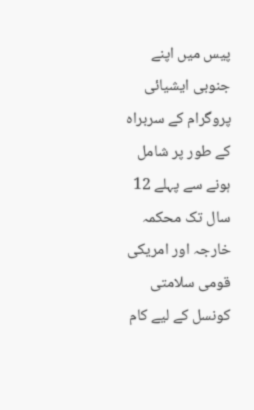پیس میں اپنے جنوبی ایشیائی پروگرام کے سربراہ کے طور پر شامل ہونے سے پہلے 12 سال تک محکمہ خارجہ اور امریکی قومی سلامتی کونسل کے لیے کام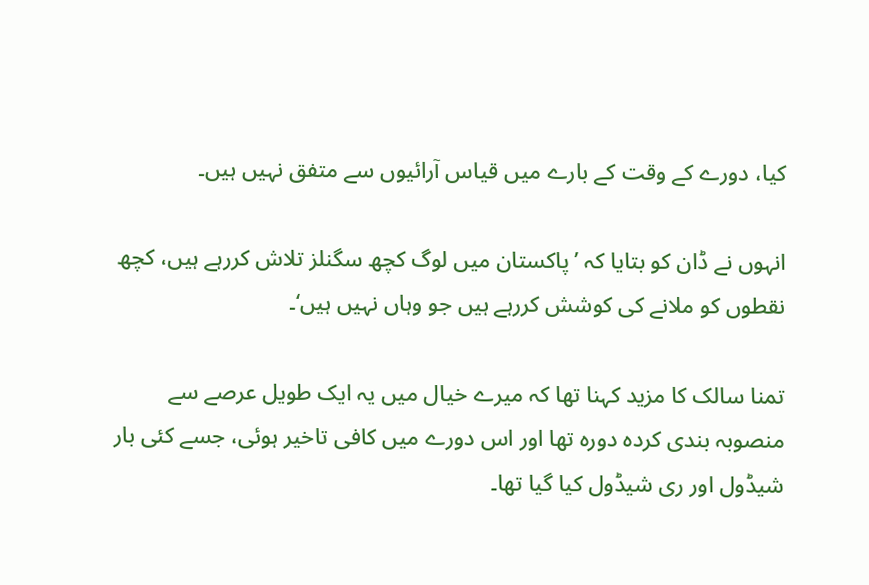کیا، دورے کے وقت کے بارے میں قیاس آرائیوں سے متفق نہیں ہیں۔

انہوں نے ڈان کو بتایا کہ ’پاکستان میں لوگ کچھ سگنلز تلاش کررہے ہیں، کچھ نقطوں کو ملانے کی کوشش کررہے ہیں جو وہاں نہیں ہیں‘۔

تمنا سالک کا مزید کہنا تھا کہ میرے خیال میں یہ ایک طویل عرصے سے منصوبہ بندی کردہ دورہ تھا اور اس دورے میں کافی تاخیر ہوئی، جسے کئی بار شیڈول اور ری شیڈول کیا گیا تھا۔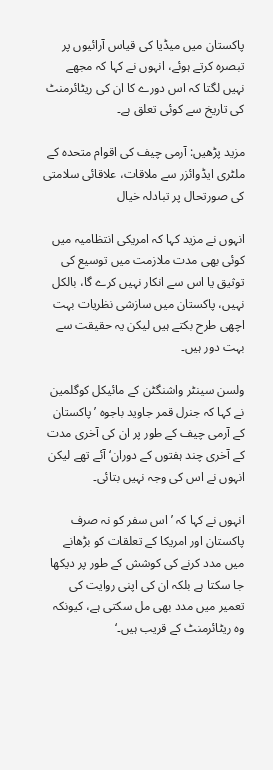پاکستان میں میڈیا کی قیاس آرائیوں پر تبصرہ کرتے ہوئے، انہوں نے کہا کہ مجھے نہیں لگتا کہ اس دورے کا ان کی ریٹائرمنٹ کی تاریخ سے کوئی تعلق ہے۔

مزید پڑھیں: آرمی چیف کی اقوام متحدہ کے ملٹری ایڈوائزر سے ملاقات، علاقائی سلامتی کی صورتحال پر تبادلہ خیال

انہوں نے مزید کہا کہ امریکی انتظامیہ میں کوئی بھی مدت ملازمت میں توسیع کی توثیق یا اس سے انکار نہیں کرے گا، بالکل نہیں، پاکستان میں سازشی نظریات بہت اچھی طرح بکتے ہیں لیکن یہ حقیقت سے بہت دور ہیں۔

ولسن سینٹر واشنگٹن کے مائیکل کوگلمین نے کہا کہ جنرل قمر جاوید باجوہ ’پاکستان کے آرمی چیف کے طور پر ان کی آخری مدت کے آخری چند ہفتوں کے دوران‘ آئے تھے لیکن انہوں نے اس کی وجہ نہیں بتائی۔

انہوں نے کہا کہ ’اس سفر کو نہ صرف پاکستان اور امریکا کے تعلقات کو بڑھانے میں مدد کرنے کی کوشش کے طور پر دیکھا جا سکتا ہے بلکہ ان کی اپنی روایت کی تعمیر میں مدد بھی مل سکتی ہے، کیونکہ وہ ریٹائرمنٹ کے قریب ہیں۔‘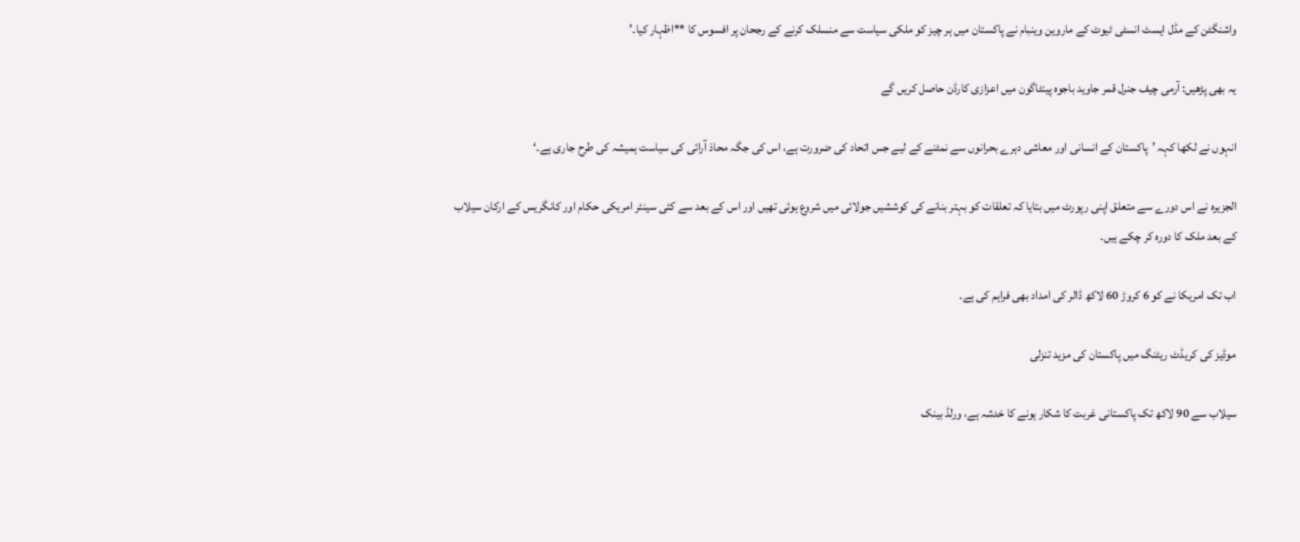واشنگٹن کے مڈل ایسٹ انسٹی ٹیوٹ کے ماروین وینبام نے پاکستان میں ہر چیز کو ملکی سیاست سے منسلک کرنے کے رجحان پر افسوس کا **اظہار کیا۔’

یہ بھی پڑھیں: آرمی چیف جنرل قمر جاوید باجوہ پینٹاگون میں اعزازی کارڈن حاصل کریں گے

انہوں نے لکھا کہہ ’پاکستان کے انسانی اور معاشی دہرے بحرانوں سے نمٹنے کے لیے جس اتحاد کی ضرورت ہے، اس کی جگہ محاذ آرائی کی سیاست ہمیشہ کی طرح جاری ہے۔‘

الجزیرہ نے اس دورے سے متعلق اپنی رپورٹ میں بتایا کہ تعلقات کو بہتر بنانے کی کوششیں جولائی میں شروع ہوئی تھیں اور اس کے بعد سے کئی سینئر امریکی حکام اور کانگریس کے ارکان سیلاب کے بعد ملک کا دورہ کر چکے ہیں۔

اب تک امریکا نے کو 6 کروڑ 60 لاکھ ڈالر کی امداد بھی فراہم کی ہے۔

موڈیز کی کریڈٹ ریٹنگ میں پاکستان کی مزید تنزلی

سیلاب سے 90 لاکھ تک پاکستانی غربت کا شکار ہونے کا خدشہ ہے، ورلڈ بینک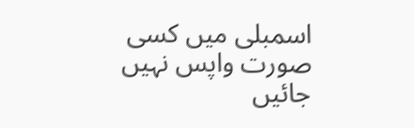اسمبلی میں کسی صورت واپس نہیں جائیں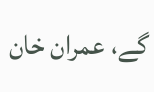گے، عمران خان